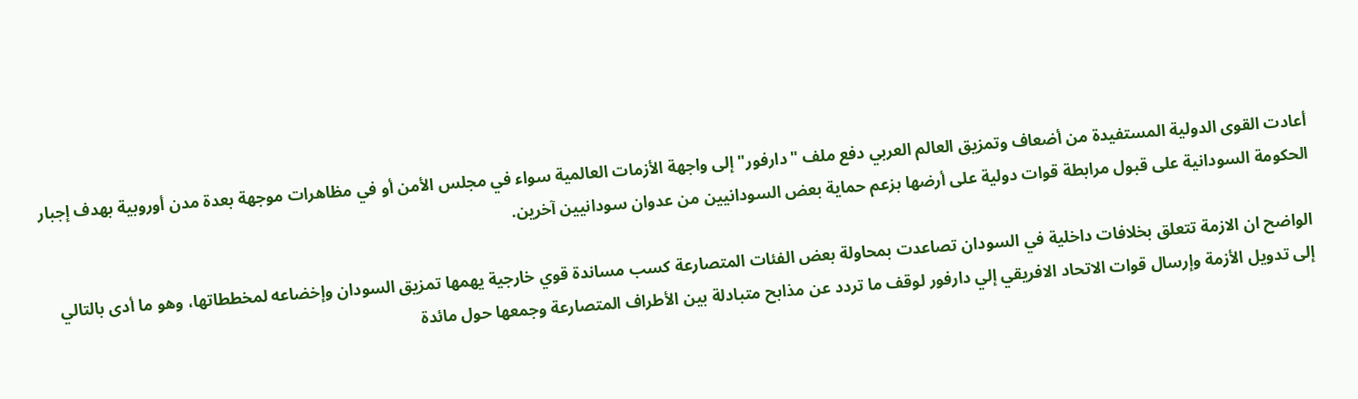أعادت القوى الدولية المستفيدة من أضعاف وتمزيق العالم العربي دفع ملف "دارفور" إلى واجهة الأزمات العالمية سواء في مجلس الأمن أو في مظاهرات موجهة بعدة مدن أوروبية بهدف إجبار الحكومة السودانية على قبول مرابطة قوات دولية على أرضها بزعم حماية بعض السودانيين من عدوان سودانيين آخرين.

الواضح ان الازمة تتعلق بخلافات داخلية في السودان تصاعدت بمحاولة بعض الفئات المتصارعة كسب مساندة قوي خارجية يهمها تمزيق السودان وإخضاعه لمخططاتها، وهو ما أدى بالتالي إلى تدويل الأزمة وإرسال قوات الاتحاد الافريقي إلي دارفور لوقف ما تردد عن مذابح متبادلة بين الأطراف المتصارعة وجمعها حول مائدة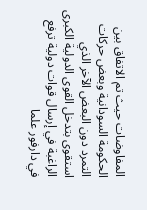المفاوضات حيث تم الاتفاق بين الحكومة السودانية وبعض حركات التمرد دون البعض الآخر الذي استقوى بتدخل القوى الدولية الكبرى الراغبة في إرسال قوات دولية ترفع في دارفور علما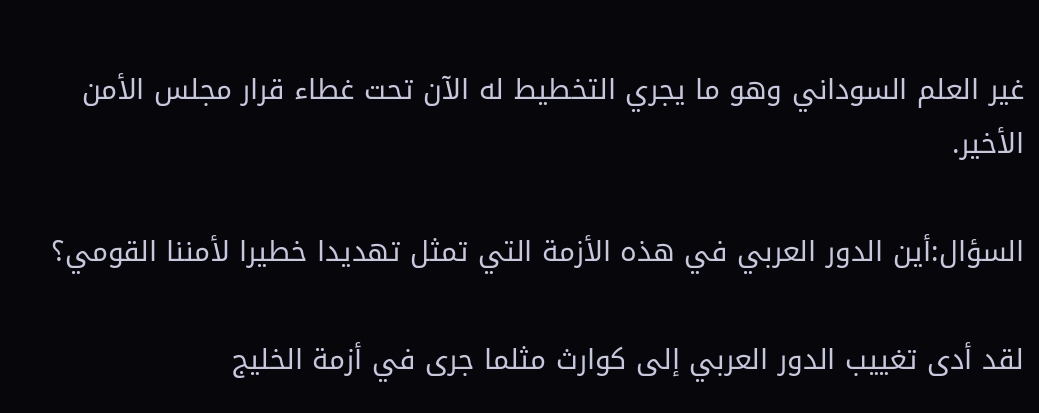غير العلم السوداني وهو ما يجري التخطيط له الآن تحت غطاء قرار مجلس الأمن الأخير.

السؤال:أين الدور العربي في هذه الأزمة التي تمثل تهديدا خطيرا لأمننا القومي؟

لقد أدى تغييب الدور العربي إلى كوارث مثلما جرى في أزمة الخليج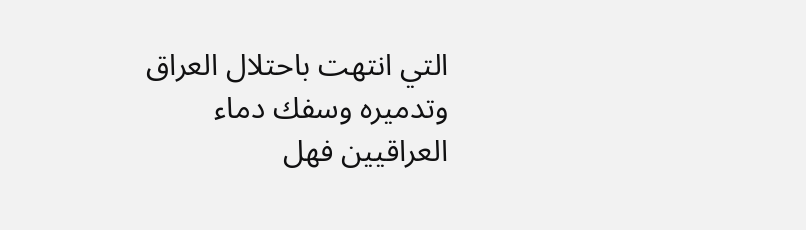التي انتهت باحتلال العراق وتدميره وسفك دماء العراقيين فهل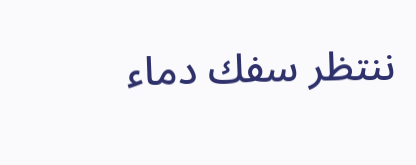ننتظر سفك دماء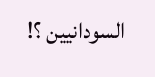السودانيين ؟!